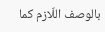بالوصف اللّازم كما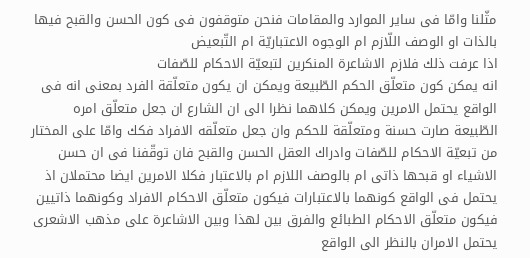مثّلنا وامّا فى ساير الموارد والمقامات فنحن متوقفون فى كون الحسن والقبح فيها بالذات او الوصف اللّازم ام الوجوه الاعتباريّة ام التّبعيض
اذا عرفت ذلك فلازم الاشاعرة المنكرين لتبعيّة الاحكام للصّفات
انه يمكن كون متعلّق الحكم الطّبيعة ويمكن ان يكون متعلّقة الفرد بمعنى انه فى الواقع يحتمل الامرين ويمكن كلاهما نظرا الى ان الشارع ان جعل متعلّق امره الطّبيعة صارت حسنة ومتعلّقة للحكم وان جعل متعلّقه الافراد فكك وامّا على المختار من تبعيّة الاحكام للصّفات وادراك العقل الحسن والقبح فان توقّفنا فى ان حسن الاشياء او قبحها ذاتى ام بالوصف اللازم ام بالاعتبار فكلا الامرين ايضا محتملان اذ يحتمل فى الواقع كونهما بالاعتبارات فيكون متعلّق الاحكام الافراد وكونهما ذاتيين فيكون متعلّق الاحكام الطبائع والفرق بين لهذا وبين الاشاعرة على مذهب الاشعرى يحتمل الامران بالنظر الى الواقع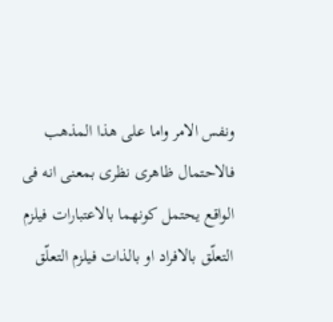ونفس الامر واما على هذا المذهب فالاحتمال ظاهرى نظرى بمعنى انه فى الواقع يحتمل كونهما بالاعتبارات فيلزم التعلّق بالافراد او بالذات فيلزم التعلّق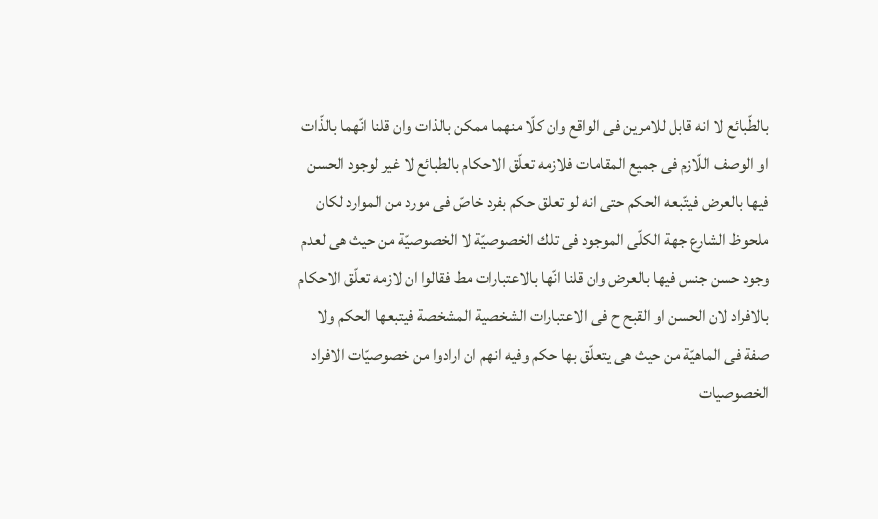بالطّبائع لا انه قابل للامرين فى الواقع وان كلّا منهما ممكن بالذات وان قلنا انّهما بالذّات او الوصف اللّازم فى جميع المقامات فلازمه تعلّق الاحكام بالطبائع لا غير لوجود الحسن فيها بالعرض فيتّبعه الحكم حتى انه لو تعلق حكم بفرد خاصّ فى مورد من الموارد لكان ملحوظ الشارع جهة الكلّى الموجود فى تلك الخصوصيّة لا الخصوصيّة من حيث هى لعدم وجود حسن جنس فيها بالعرض وان قلنا انّها بالاعتبارات مط فقالوا ان لازمه تعلّق الاحكام بالافراد لان الحسن او القبح ح فى الاعتبارات الشخصية المشخصة فيتبعها الحكم ولا صفة فى الماهيّة من حيث هى يتعلّق بها حكم وفيه انهم ان ارادوا من خصوصيّات الافراد الخصوصيات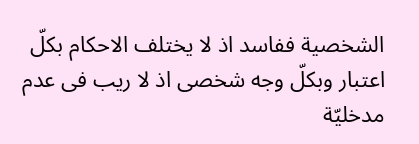الشخصية ففاسد اذ لا يختلف الاحكام بكلّ اعتبار وبكلّ وجه شخصى اذ لا ريب فى عدم مدخليّة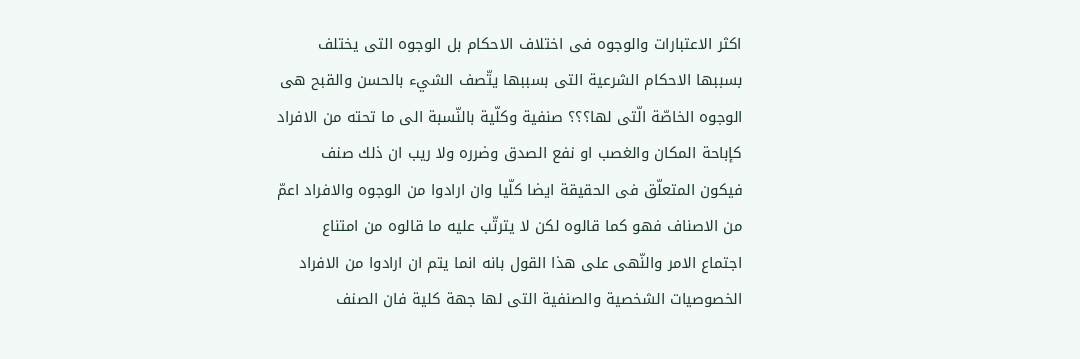اكثر الاعتبارات والوجوه فى اختلاف الاحكام بل الوجوه التى يختلف بسببها الاحكام الشرعية التى بسببها يتّصف الشيء بالحسن والقبح هى الوجوه الخاصّة الّتى لها؟؟؟ صنفية وكلّية بالنّسبة الى ما تحته من الافراد كإباحة المكان والغصب او نفع الصدق وضرره ولا ريب ان ذلك صنف فيكون المتعلّق فى الحقيقة ايضا كلّيا وان ارادوا من الوجوه والافراد اعمّ من الاصناف فهو كما قالوه لكن لا يترتّب عليه ما قالوه من امتناع اجتماع الامر والنّهى على هذا القول بانه انما يتم ان ارادوا من الافراد الخصوصيات الشخصية والصنفية التى لها جهة كلية فان الصنف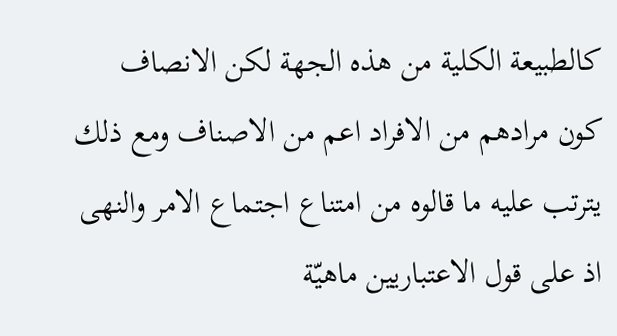كالطبيعة الكلية من هذه الجهة لكن الانصاف كون مرادهم من الافراد اعم من الاصناف ومع ذلك يترتب عليه ما قالوه من امتناع اجتماع الامر والنهى اذ على قول الاعتباريين ماهيّة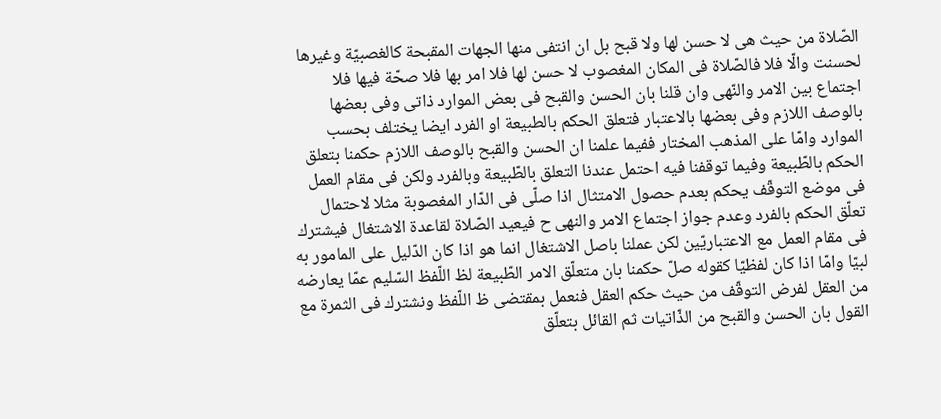الصّلاة من حيث هى لا حسن لها ولا قبح بل ان انتفى منها الجهات المقبحة كالغصبيّة وغيرها لحسنت والّا فلا فالصّلاة فى المكان المغصوب لا حسن لها فلا امر بها فلا صحّة فيها فلا اجتماع بين الامر والنّهى وان قلنا بان الحسن والقبح فى بعض الموارد ذاتى وفى بعضها بالوصف اللازم وفى بعضها بالاعتبار فتعلق الحكم بالطبيعة او الفرد ايضا يختلف بحسب الموارد وامّا على المذهب المختار ففيما علمنا ان الحسن والقبح بالوصف اللازم حكمنا بتعلق الحكم بالطّبيعة وفيما توقفنا فيه احتمل عندنا التعلق بالطّبيعة وبالفرد ولكن فى مقام العمل فى موضع التوقّف يحكم بعدم حصول الامتثال اذا صلّى فى الدّار المغصوبة مثلا لاحتمال تعلّق الحكم بالفرد وعدم جواز اجتماع الامر والنهى ح فيعيد الصّلاة لقاعدة الاشتغال فيشترك فى مقام العمل مع الاعتباريّين لكن عملنا باصل الاشتغال انما هو اذا كان الدّليل على المامور به لبيّا وامّا اذا كان لفظيّا كقوله صلّ حكمنا بان متعلّق الامر الطّبيعة لظ اللّفظ السّليم عمّا يعارضه من العقل لفرض التوقّف من حيث حكم العقل فنعمل بمقتضى ظ اللّفظ ونشترك فى الثمرة مع القول بان الحسن والقبح من الذّاتيات ثم القائل بتعلّق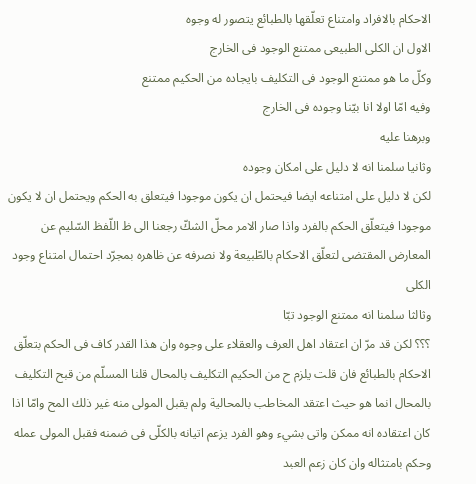الاحكام بالافراد وامتناع تعلّقها بالطبائع يتصور له وجوه
الاول ان الكلى الطبيعى ممتنع الوجود فى الخارج
وكلّ ما هو ممتنع الوجود فى التكليف بايجاده من الحكيم ممتنع
وفيه امّا اولا انا بيّنا وجوده فى الخارج
وبرهنا عليه
وثانيا سلمنا انه لا دليل على امكان وجوده
لكن لا دليل على امتناعه ايضا فيحتمل ان يكون موجودا فيتعلق به الحكم ويحتمل ان لا يكون موجودا فيتعلّق الحكم بالفرد واذا صار الامر محلّ الشكّ رجعنا الى ظ اللّفظ السّليم عن المعارض المقتضى لتعلّق الاحكام بالطّبيعة ولا نصرفه عن ظاهره بمجرّد احتمال امتناع وجود الكلى
وثالثا سلمنا انه ممتنع الوجود تبّا
؟؟؟ لكن قد مرّ ان اعتقاد اهل العرف والعقلاء على وجوه وان هذا القدر كاف فى الحكم بتعلّق الاحكام بالطبائع فان قلت يلزم ح من الحكيم التكليف بالمحال قلنا المسلّم من قبح التكليف بالمحال انما هو حيث اعتقد المخاطب بالمحالية ولم يقبل المولى منه غير ذلك المح وامّا اذا كان اعتقاده انه ممكن واتى بشيء وهو الفرد يزعم اتيانه بالكلّى فى ضمنه فقبل المولى عمله وحكم بامتثاله وان كان زعم العبد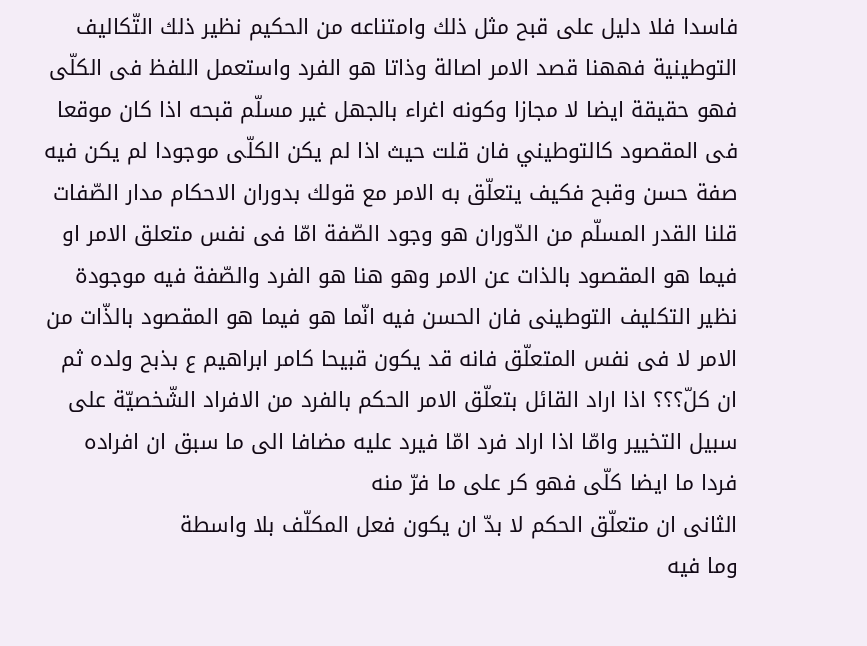فاسدا فلا دليل على قبح مثل ذلك وامتناعه من الحكيم نظير ذلك التّكاليف التوطينية فههنا قصد الامر اصالة وذاتا هو الفرد واستعمل اللفظ فى الكلّى فهو حقيقة ايضا لا مجازا وكونه اغراء بالجهل غير مسلّم قبحه اذا كان موقعا فى المقصود كالتوطيني فان قلت حيث اذا لم يكن الكلّى موجودا لم يكن فيه صفة حسن وقبح فكيف يتعلّق به الامر مع قولك بدوران الاحكام مدار الصّفات قلنا القدر المسلّم من الدّوران هو وجود الصّفة امّا فى نفس متعلق الامر او فيما هو المقصود بالذات عن الامر وهو هنا هو الفرد والصّفة فيه موجودة نظير التكليف التوطينى فان الحسن فيه انّما هو فيما هو المقصود بالذّات من الامر لا فى نفس المتعلّق فانه قد يكون قبيحا كامر ابراهيم ع بذبح ولده ثم ان كلّ؟؟؟ اذا اراد القائل بتعلّق الامر الحكم بالفرد من الافراد الشّخصيّة على سبيل التخيير وامّا اذا اراد فرد امّا فيرد عليه مضافا الى ما سبق ان افراده فردا ما ايضا كلّى فهو كر على ما فرّ منه
الثانى ان متعلّق الحكم لا بدّ ان يكون فعل المكلّف بلا واسطة
وما فيه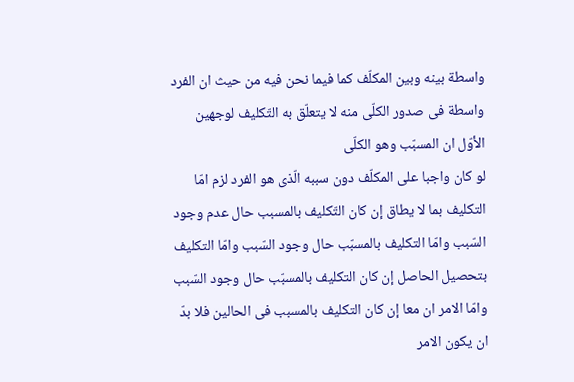واسطة بينه وبين المكلّف كما فيما نحن فيه من حيث ان الفرد واسطة فى صدور الكلّى منه لا يتعلّق به التّكليف لوجهين
الأوّل ان المسبّب وهو الكلّى
لو كان واجبا على المكلّف دون سببه الّذى هو الفرد لزم امّا التكليف بما لا يطاق إن كان التّكليف بالمسبب حال عدم وجود السّبب وامّا التكليف بالمسبّب حال وجود السّبب وامّا التكليف بتحصيل الحاصل إن كان التكليف بالمسبّب حال وجود السّبب وامّا الامر ان معا إن كان التكليف بالمسبب فى الحالين فلا بدّ ان يكون الامر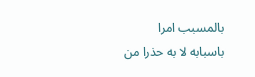بالمسبب امرا باسبابه لا به حذرا من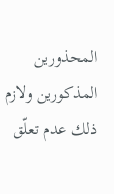المحذورين المذكورين ولازم ذلك عدم تعلّق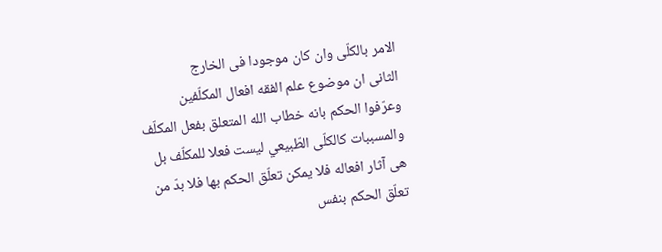الامر بالكلّى وان كان موجودا فى الخارج
الثانى ان موضوع علم الفقه افعال المكلّفين
وعرّفوا الحكم بانه خطاب الله المتعلق بفعل المكلّف والمسببات كالكلّى الطّبيعي ليست فعلا للمكلّف بل هى آثار افعاله فلا يمكن تعلّق الحكم بها فلا بدّ من تعلّق الحكم بنفس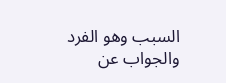السبب وهو الفرد والجواب عن